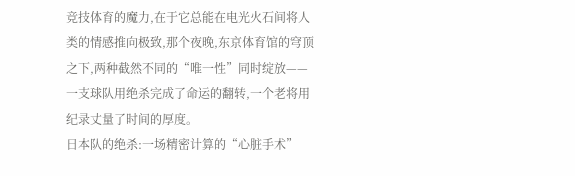竞技体育的魔力,在于它总能在电光火石间将人类的情感推向极致,那个夜晚,东京体育馆的穹顶之下,两种截然不同的“唯一性”同时绽放——一支球队用绝杀完成了命运的翻转,一个老将用纪录丈量了时间的厚度。
日本队的绝杀:一场精密计算的“心脏手术”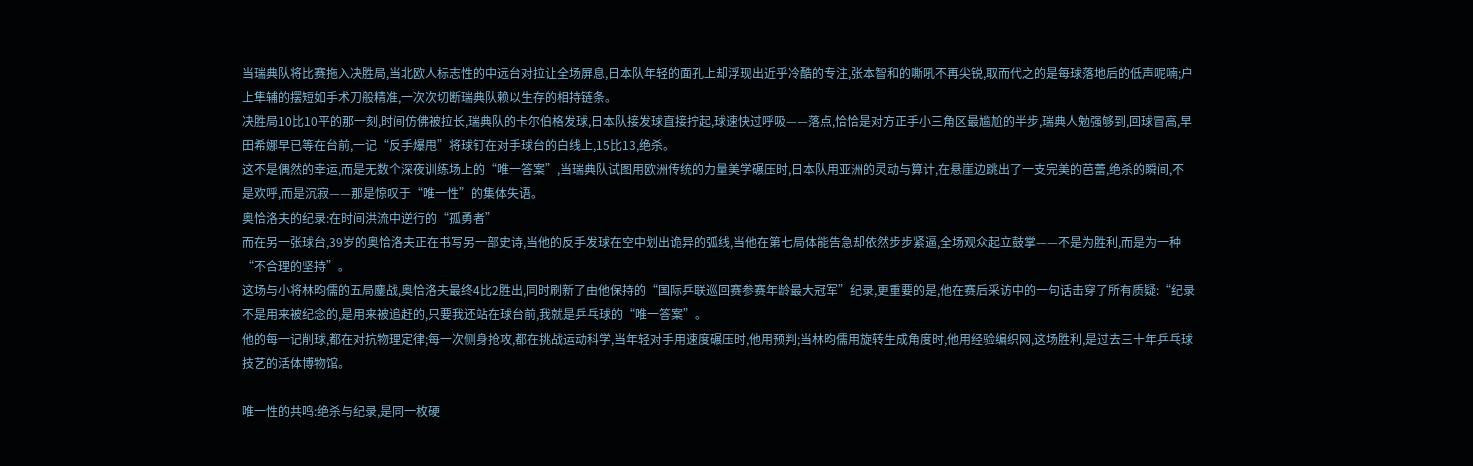当瑞典队将比赛拖入决胜局,当北欧人标志性的中远台对拉让全场屏息,日本队年轻的面孔上却浮现出近乎冷酷的专注,张本智和的嘶吼不再尖锐,取而代之的是每球落地后的低声呢喃;户上隼辅的摆短如手术刀般精准,一次次切断瑞典队赖以生存的相持链条。
决胜局10比10平的那一刻,时间仿佛被拉长,瑞典队的卡尔伯格发球,日本队接发球直接拧起,球速快过呼吸——落点,恰恰是对方正手小三角区最尴尬的半步,瑞典人勉强够到,回球冒高,早田希娜早已等在台前,一记“反手爆甩”将球钉在对手球台的白线上,15比13,绝杀。
这不是偶然的幸运,而是无数个深夜训练场上的“唯一答案”,当瑞典队试图用欧洲传统的力量美学碾压时,日本队用亚洲的灵动与算计,在悬崖边跳出了一支完美的芭蕾,绝杀的瞬间,不是欢呼,而是沉寂——那是惊叹于“唯一性”的集体失语。
奥恰洛夫的纪录:在时间洪流中逆行的“孤勇者”
而在另一张球台,39岁的奥恰洛夫正在书写另一部史诗,当他的反手发球在空中划出诡异的弧线,当他在第七局体能告急却依然步步紧逼,全场观众起立鼓掌——不是为胜利,而是为一种“不合理的坚持”。
这场与小将林昀儒的五局鏖战,奥恰洛夫最终4比2胜出,同时刷新了由他保持的“国际乒联巡回赛参赛年龄最大冠军”纪录,更重要的是,他在赛后采访中的一句话击穿了所有质疑:“纪录不是用来被纪念的,是用来被追赶的,只要我还站在球台前,我就是乒乓球的“唯一答案”。
他的每一记削球,都在对抗物理定律;每一次侧身抢攻,都在挑战运动科学,当年轻对手用速度碾压时,他用预判;当林昀儒用旋转生成角度时,他用经验编织网,这场胜利,是过去三十年乒乓球技艺的活体博物馆。

唯一性的共鸣:绝杀与纪录,是同一枚硬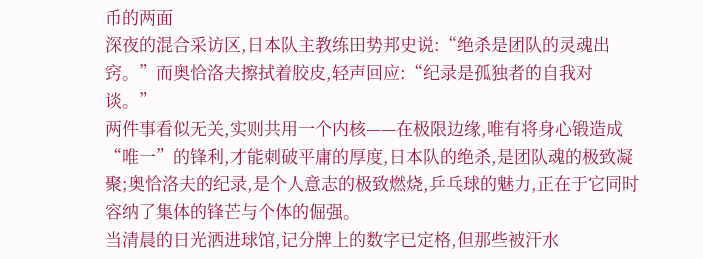币的两面
深夜的混合采访区,日本队主教练田势邦史说:“绝杀是团队的灵魂出窍。”而奥恰洛夫擦拭着胶皮,轻声回应:“纪录是孤独者的自我对谈。”
两件事看似无关,实则共用一个内核——在极限边缘,唯有将身心锻造成“唯一”的锋利,才能刺破平庸的厚度,日本队的绝杀,是团队魂的极致凝聚;奥恰洛夫的纪录,是个人意志的极致燃烧,乒乓球的魅力,正在于它同时容纳了集体的锋芒与个体的倔强。
当清晨的日光洒进球馆,记分牌上的数字已定格,但那些被汗水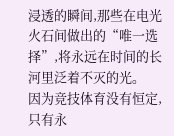浸透的瞬间,那些在电光火石间做出的“唯一选择”,将永远在时间的长河里泛着不灭的光。
因为竞技体育没有恒定,只有永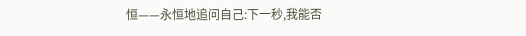恒——永恒地追问自己:下一秒,我能否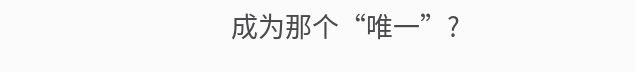成为那个“唯一”?